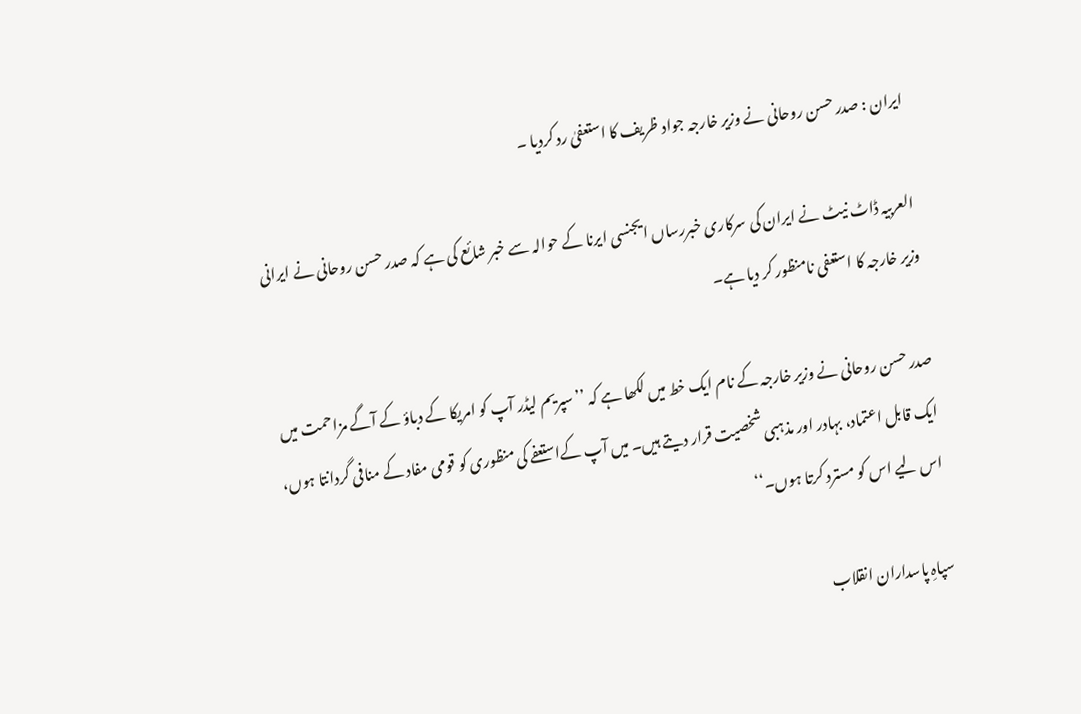ایران : صدر حسن روحانی نے وزیر خارجہ جواد ظریف کا استعفیٰ رد کردیا ۔

العربیہ ڈاٹ نیٹ نے ایران کی سرکاری خبررساں ایجنسی ایرنا کے حوالہ سے خبر شائع کی ہے کہ صدر حسن روحانی نے ایرانی وزیر خارجہ کا استعفی نامنظور کر دیا ہے۔

صدر حسن روحانی نے وزیر خارجہ کے نام ایک خط میں لکھا ہے کہ ’’سپریم لیڈر آپ کو امریکا کے دباؤ کے آگے مزاحمت میں ایک قابل اعتماد، بہادر اور مذہبی شخصیت قرار دیتے ہیں۔ میں آپ کےاستعفے کی منظوری کو قومی مفاد کے منافی گردانتا ہوں، اس لیے اس کو مسترد کرتا ہوں۔‘‘

سپاہِ پاسداران انقلاب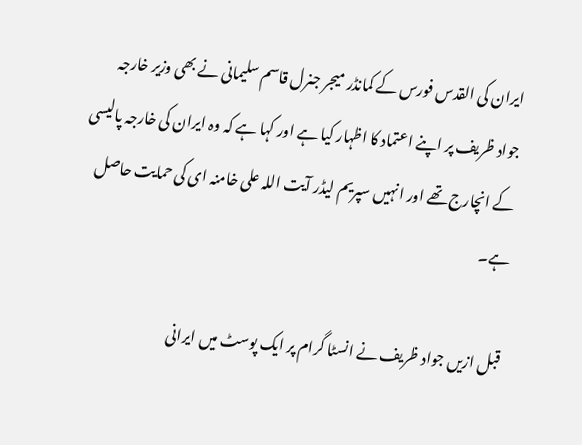ایران کی القدس فورس کے کمانڈر میجر جنرل قاسم سلیمانی نے بھی وزیر خارجہ جواد ظریف پر اپنے اعتماد کا اظہار کیا ہے اور کہا ہے کہ وہ ایران کی خارجہ پالیسی کے انچارج تھے اور انہیں سپریم لیڈر آیت اللہ علی خامنہ ای کی حمایت حاصل ہے۔

قبل ازیں جواد ظریف نے انسٹا گرام پر ایک پوسٹ میں ایرانی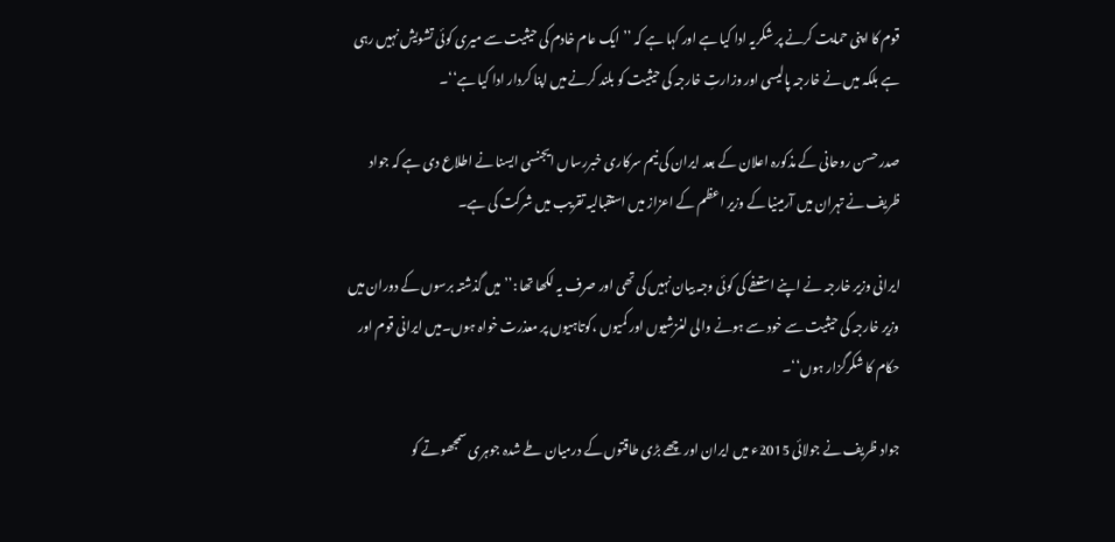قوم کا اپنی حمایت کرنے پر شکریہ ادا کیا ہے اور کہا ہے کہ ’’ایک عام خادم کی حیثیت سے میری کوئی تشویش نہیں رہی ہے بلکہ میں نے خارجہ پالیسی اور وزارتِ خارجہ کی حیثیت کو بلند کرنے میں اپنا کردار ادا کیا ہے‘‘۔

صدر حسن روحانی کے مذکورہ اعلان کے بعد ایران کی نیم سرکاری خبررساں ایجنسی ایسنا نے اطلاع دی ہے کہ جواد ظریف نے تہران میں آرمینیا کے وزیر اعظم کے اعزاز میں استقبالیہ تقریب میں شرکت کی ہے۔

ایرانی وزیر خارجہ نے اپنے استعفے کی کوئی وجہ بیان نہیں کی تھی اور صرف یہ لکھا تھا :’’ میں گذشتہ برسوں کے دوران میں وزیر خارجہ کی حیثیت سے خود سے ہونے والی لغزشیوں اور کمیوں ،کوتاہیوں پر معذرت خواہ ہوں۔میں ایرانی قوم اور حکام کا شکرگزار ہوں‘‘۔

جواد ظریف نے جولائی 2015ء میں ایران اور چھے بڑی طاقتوں کے درمیان طے شدہ جوہری سمجھوتے کو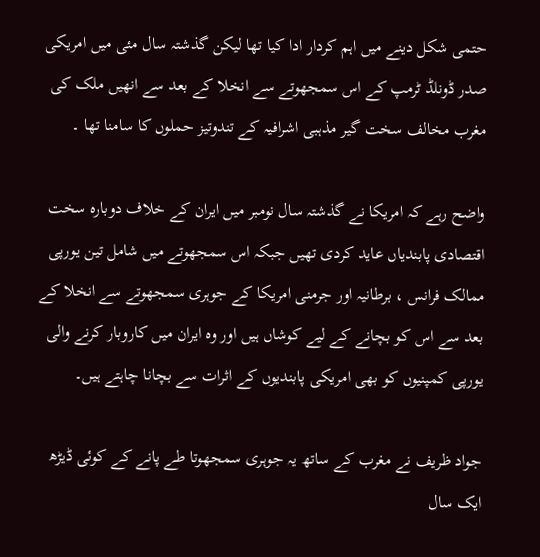حتمی شکل دینے میں اہم کردار ادا کیا تھا لیکن گذشتہ سال مئی میں امریکی صدر ڈونلڈ ٹرمپ کے اس سمجھوتے سے انخلا کے بعد سے انھیں ملک کی مغرب مخالف سخت گیر مذہبی اشرافیہ کے تندوتیز حملوں کا سامنا تھا ۔

واضح رہے کہ امریکا نے گذشتہ سال نومبر میں ایران کے خلاف دوبارہ سخت اقتصادی پابندیاں عاید کردی تھیں جبکہ اس سمجھوتے میں شامل تین یورپی ممالک فرانس ، برطانیہ اور جرمنی امریکا کے جوہری سمجھوتے سے انخلا کے بعد سے اس کو بچانے کے لیے کوشاں ہیں اور وہ ایران میں کاروبار کرنے والی یورپی کمپنیوں کو بھی امریکی پابندیوں کے اثرات سے بچانا چاہتے ہیں۔

جواد ظریف نے مغرب کے ساتھ یہ جوہری سمجھوتا طے پانے کے کوئی ڈیڑھ ایک سال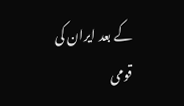کے بعد ایران کی قومی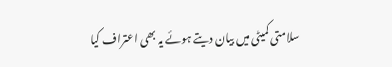سلامتی کمیٹی میں بیان دیتے ہوئے یہ بھی اعتراف کیا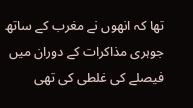تھا کہ انھوں نے مغرب کے ساتھ جوہری مذاکرات کے دوران میں فیصلے کی غلطی کی تھی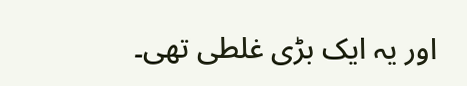اور یہ ایک بڑی غلطی تھی۔